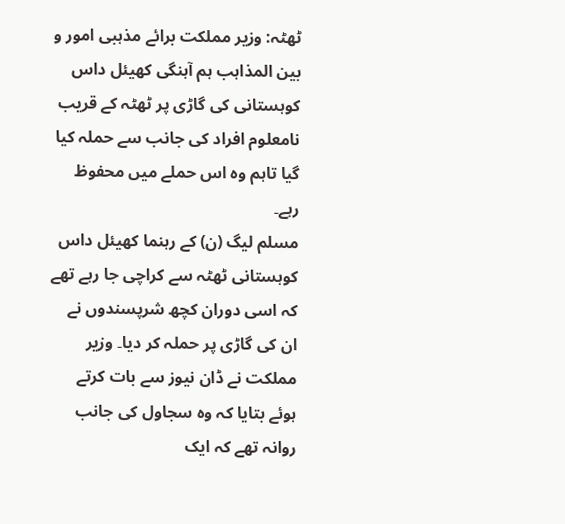ٹھٹہ: وزیر مملکت برائے مذہبی امور و بین المذاہب ہم آہنگی کھیئل داس کوہستانی کی گاڑی پر ٹھٹہ کے قریب نامعلوم افراد کی جانب سے حملہ کیا گیا تاہم وہ اس حملے میں محفوظ رہے۔
مسلم لیگ (ن) کے رہنما کھیئل داس کوہستانی ٹھٹہ سے کراچی جا رہے تھے کہ اسی دوران کچھ شرپسندوں نے ان کی گاڑی پر حملہ کر دیا۔ وزیر مملکت نے ڈان نیوز سے بات کرتے ہوئے بتایا کہ وہ سجاول کی جانب روانہ تھے کہ ایک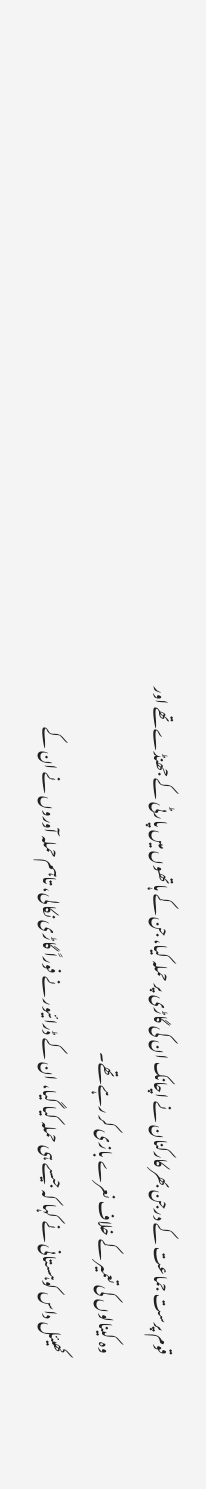قوم پرست جماعت کے درجن بھر کارکنان نے اچانک ان کی گاڑی پر حملہ کیا، جن کے ہاتھوں میں پارٹی کے جھنڈے تھے اور وہ کینالوں کی تعمیر کے خلاف نعرے بازی کر رہے تھے۔
کھیئل داس کوہستانی نے کہا کہ جیسے ہی حملہ کیا گیا، ان کے ڈرائیور نے فوراً گاڑی نکالی، تاہم حملہ آوروں نے ان کے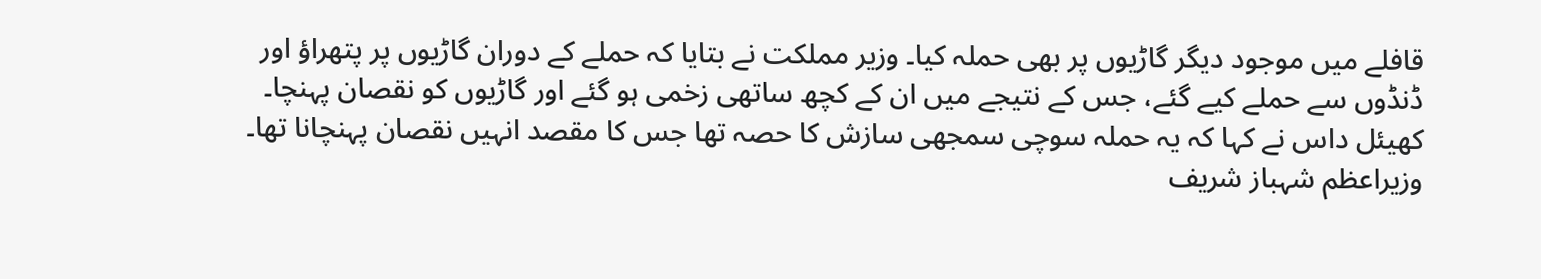قافلے میں موجود دیگر گاڑیوں پر بھی حملہ کیا۔ وزیر مملکت نے بتایا کہ حملے کے دوران گاڑیوں پر پتھراؤ اور ڈنڈوں سے حملے کیے گئے، جس کے نتیجے میں ان کے کچھ ساتھی زخمی ہو گئے اور گاڑیوں کو نقصان پہنچا۔
کھیئل داس نے کہا کہ یہ حملہ سوچی سمجھی سازش کا حصہ تھا جس کا مقصد انہیں نقصان پہنچانا تھا۔
وزیراعظم شہباز شریف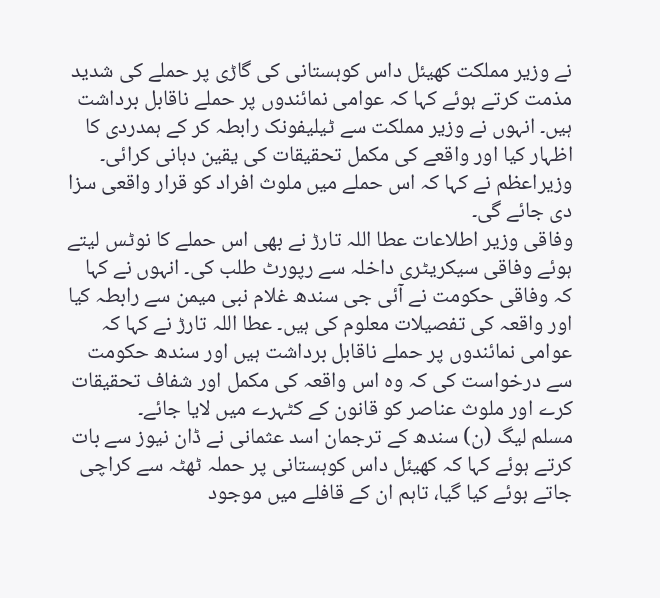نے وزیر مملکت کھیئل داس کوہستانی کی گاڑی پر حملے کی شدید مذمت کرتے ہوئے کہا کہ عوامی نمائندوں پر حملے ناقابل برداشت ہیں۔ انہوں نے وزیر مملکت سے ٹیلیفونک رابطہ کر کے ہمدردی کا اظہار کیا اور واقعے کی مکمل تحقیقات کی یقین دہانی کرائی۔ وزیراعظم نے کہا کہ اس حملے میں ملوث افراد کو قرار واقعی سزا دی جائے گی۔
وفاقی وزیر اطلاعات عطا اللہ تارڑ نے بھی اس حملے کا نوٹس لیتے ہوئے وفاقی سیکریٹری داخلہ سے رپورٹ طلب کی۔ انہوں نے کہا کہ وفاقی حکومت نے آئی جی سندھ غلام نبی میمن سے رابطہ کیا اور واقعہ کی تفصیلات معلوم کی ہیں۔ عطا اللہ تارڑ نے کہا کہ عوامی نمائندوں پر حملے ناقابل برداشت ہیں اور سندھ حکومت سے درخواست کی کہ وہ اس واقعہ کی مکمل اور شفاف تحقیقات کرے اور ملوث عناصر کو قانون کے کٹہرے میں لایا جائے۔
مسلم لیگ (ن) سندھ کے ترجمان اسد عثمانی نے ڈان نیوز سے بات کرتے ہوئے کہا کہ کھیئل داس کوہستانی پر حملہ ٹھٹہ سے کراچی جاتے ہوئے کیا گیا، تاہم ان کے قافلے میں موجود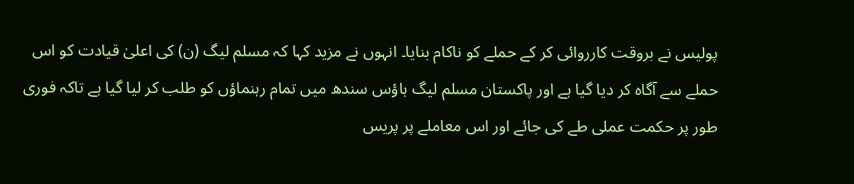پولیس نے بروقت کارروائی کر کے حملے کو ناکام بنایا۔ انہوں نے مزید کہا کہ مسلم لیگ (ن) کی اعلیٰ قیادت کو اس حملے سے آگاہ کر دیا گیا ہے اور پاکستان مسلم لیگ ہاؤس سندھ میں تمام رہنماؤں کو طلب کر لیا گیا ہے تاکہ فوری طور پر حکمت عملی طے کی جائے اور اس معاملے پر پریس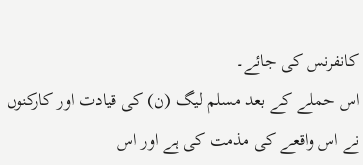کانفرنس کی جائے۔
اس حملے کے بعد مسلم لیگ (ن) کی قیادت اور کارکنوں نے اس واقعے کی مذمت کی ہے اور اس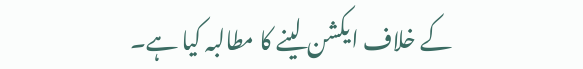کے خلاف ایکشن لینے کا مطالبہ کیا ہے۔